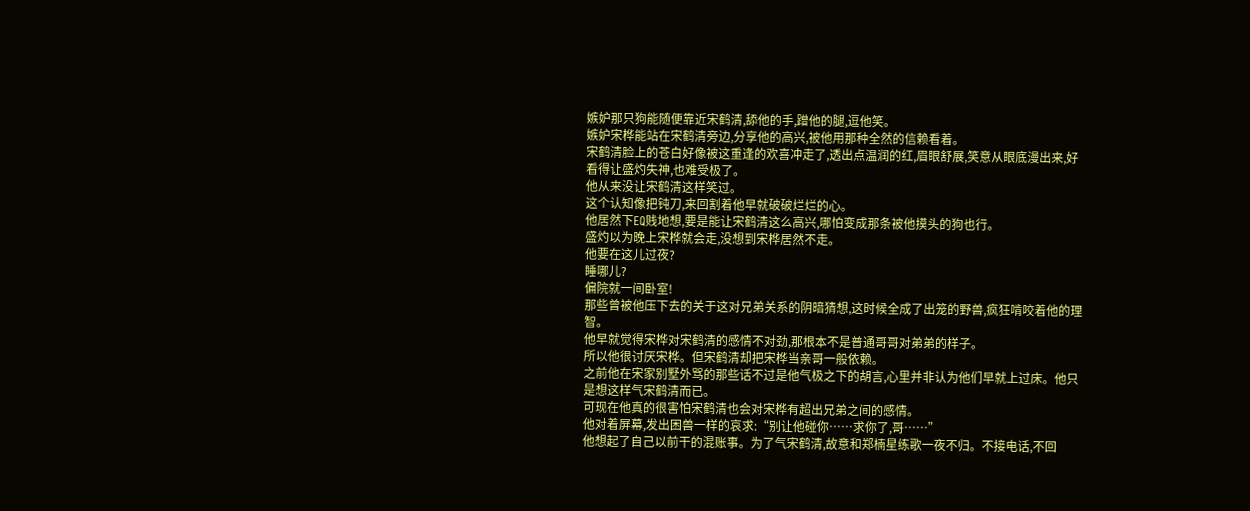嫉妒那只狗能随便靠近宋鹤清,舔他的手,蹭他的腿,逗他笑。
嫉妒宋桦能站在宋鹤清旁边,分享他的高兴,被他用那种全然的信赖看着。
宋鹤清脸上的苍白好像被这重逢的欢喜冲走了,透出点温润的红,眉眼舒展,笑意从眼底漫出来,好看得让盛灼失神,也难受极了。
他从来没让宋鹤清这样笑过。
这个认知像把钝刀,来回割着他早就破破烂烂的心。
他居然下EQ贱地想,要是能让宋鹤清这么高兴,哪怕变成那条被他摸头的狗也行。
盛灼以为晚上宋桦就会走,没想到宋桦居然不走。
他要在这儿过夜?
睡哪儿?
偏院就一间卧室!
那些曾被他压下去的关于这对兄弟关系的阴暗猜想,这时候全成了出笼的野兽,疯狂啃咬着他的理智。
他早就觉得宋桦对宋鹤清的感情不对劲,那根本不是普通哥哥对弟弟的样子。
所以他很讨厌宋桦。但宋鹤清却把宋桦当亲哥一般依赖。
之前他在宋家别墅外骂的那些话不过是他气极之下的胡言,心里并非认为他们早就上过床。他只是想这样气宋鹤清而已。
可现在他真的很害怕宋鹤清也会对宋桦有超出兄弟之间的感情。
他对着屏幕,发出困兽一样的哀求:“别让他碰你……求你了,哥……”
他想起了自己以前干的混账事。为了气宋鹤清,故意和郑楠星练歌一夜不归。不接电话,不回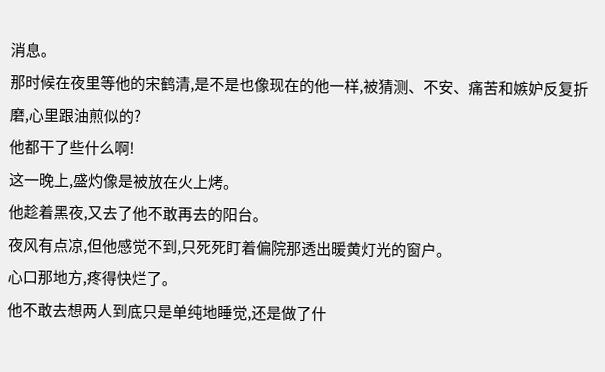消息。
那时候在夜里等他的宋鹤清,是不是也像现在的他一样,被猜测、不安、痛苦和嫉妒反复折磨,心里跟油煎似的?
他都干了些什么啊!
这一晚上,盛灼像是被放在火上烤。
他趁着黑夜,又去了他不敢再去的阳台。
夜风有点凉,但他感觉不到,只死死盯着偏院那透出暖黄灯光的窗户。
心口那地方,疼得快烂了。
他不敢去想两人到底只是单纯地睡觉,还是做了什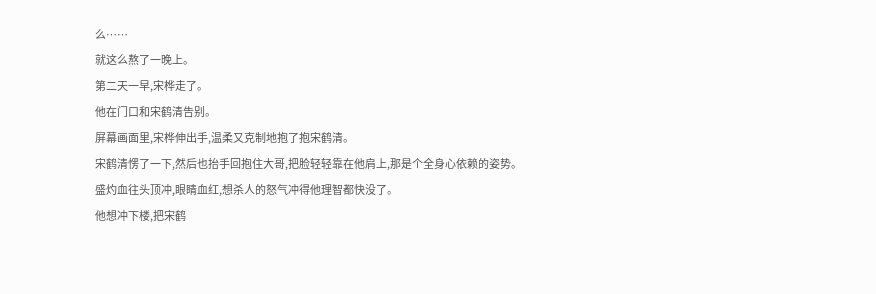么……
就这么熬了一晚上。
第二天一早,宋桦走了。
他在门口和宋鹤清告别。
屏幕画面里,宋桦伸出手,温柔又克制地抱了抱宋鹤清。
宋鹤清愣了一下,然后也抬手回抱住大哥,把脸轻轻靠在他肩上,那是个全身心依赖的姿势。
盛灼血往头顶冲,眼睛血红,想杀人的怒气冲得他理智都快没了。
他想冲下楼,把宋鹤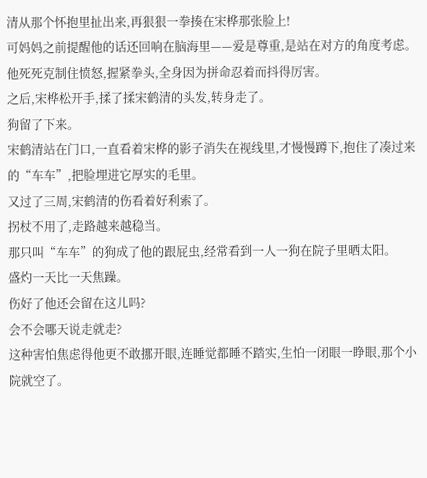清从那个怀抱里扯出来,再狠狠一拳揍在宋桦那张脸上!
可妈妈之前提醒他的话还回响在脑海里——爱是尊重,是站在对方的角度考虑。
他死死克制住愤怒,握紧拳头,全身因为拼命忍着而抖得厉害。
之后,宋桦松开手,揉了揉宋鹤清的头发,转身走了。
狗留了下来。
宋鹤清站在门口,一直看着宋桦的影子消失在视线里,才慢慢蹲下,抱住了凑过来的“车车”,把脸埋进它厚实的毛里。
又过了三周,宋鹤清的伤看着好利索了。
拐杖不用了,走路越来越稳当。
那只叫“车车”的狗成了他的跟屁虫,经常看到一人一狗在院子里晒太阳。
盛灼一天比一天焦躁。
伤好了他还会留在这儿吗?
会不会哪天说走就走?
这种害怕焦虑得他更不敢挪开眼,连睡觉都睡不踏实,生怕一闭眼一睁眼,那个小院就空了。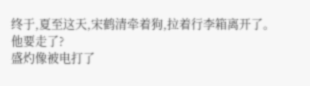终于,夏至这天,宋鹤清牵着狗,拉着行李箱离开了。
他要走了?
盛灼像被电打了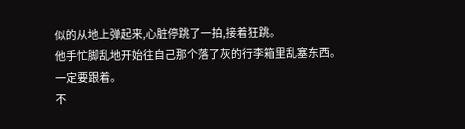似的从地上弹起来,心脏停跳了一拍,接着狂跳。
他手忙脚乱地开始往自己那个落了灰的行李箱里乱塞东西。
一定要跟着。
不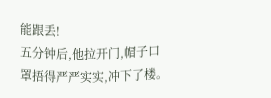能跟丢!
五分钟后,他拉开门,帽子口罩捂得严严实实,冲下了楼。